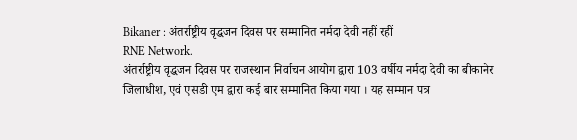Bikaner : अंतर्राष्ट्रीय वृद्धजन दिवस पर सम्मानित नर्मदा देवी नहीं रहीं
RNE Network.
अंतर्राष्ट्रीय वृद्धजन दिवस पर राजस्थान निर्वाचन आयोग द्वारा 103 वर्षीय नर्मदा देवी का बीकानेर जिलाधीश, एवं एसडी एम द्वारा कई बार सम्मानित किया गया । यह सम्मान पत्र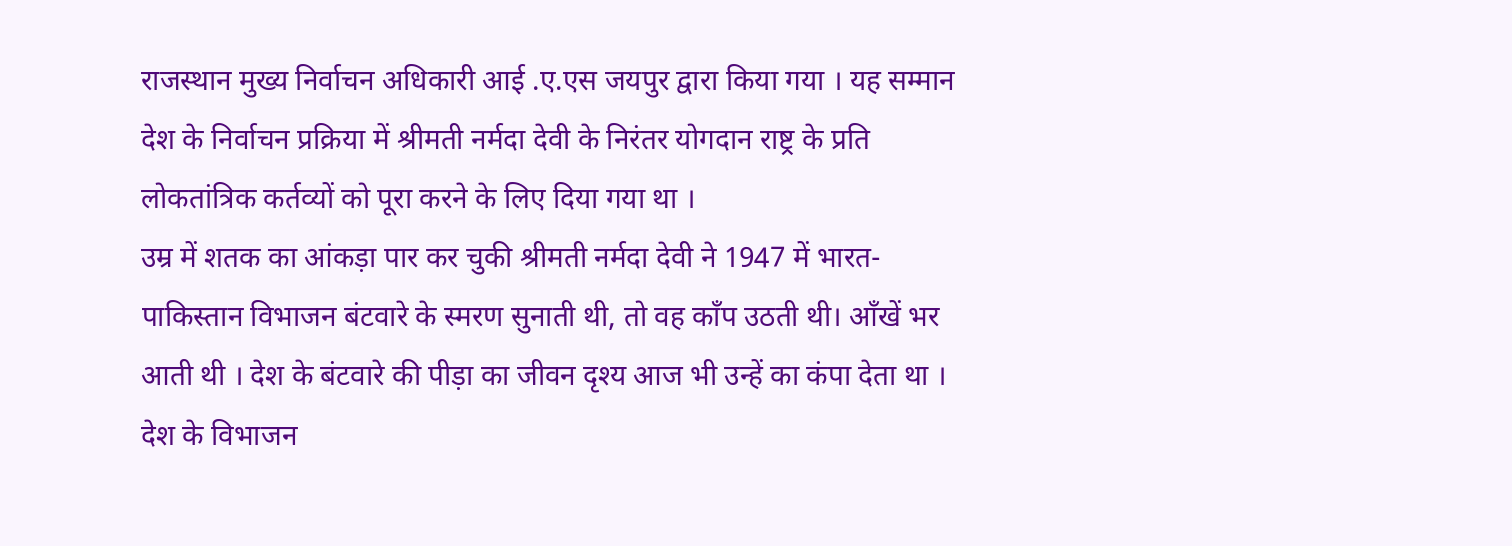राजस्थान मुख्य निर्वाचन अधिकारी आई .ए.एस जयपुर द्वारा किया गया । यह सम्मान देश के निर्वाचन प्रक्रिया में श्रीमती नर्मदा देवी के निरंतर योगदान राष्ट्र के प्रति लोकतांत्रिक कर्तव्यों को पूरा करने के लिए दिया गया था ।
उम्र में शतक का आंकड़ा पार कर चुकी श्रीमती नर्मदा देवी ने 1947 में भारत-पाकिस्तान विभाजन बंटवारे के स्मरण सुनाती थी, तो वह काँप उठती थी। आँखें भर आती थी । देश के बंटवारे की पीड़ा का जीवन दृश्य आज भी उन्हें का कंपा देता था । देश के विभाजन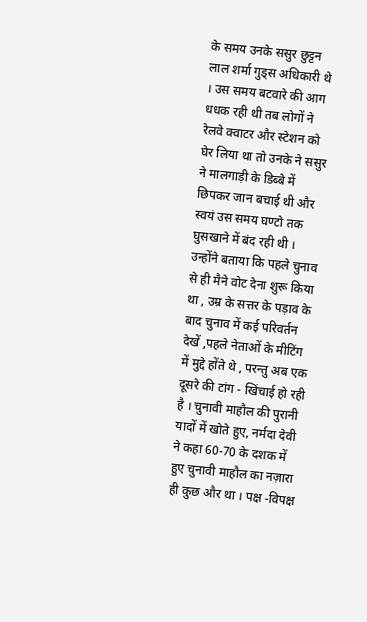के समय उनके ससुर छुट्टन लाल शर्मा गुड्स अधिकारी थे । उस समय बटवारे की आग धधक रही थी तब लोगों ने रेलवे क्वाटर और स्टेशन को घेर लिया था तो उनके ने ससुर ने मालगाड़ी के डिब्बे में छिपकर जान बचाई थी और स्वयं उस समय घण्टो तक घुसखाने में बंद रही थी ।
उन्होंने बताया कि पहले चुनाव से ही मैने वोट देना शुरू किया था , उम्र के सत्तर के पड़ाव के बाद चुनाव में कई परिवर्तन देखें ,पहले नेताओं के मीटिंग में मुद्दे होंते थे , परन्तु अब एक दूसरे की टांग - खिंचाई हो रही है । चुनावी माहौल की पुरानी यादों में खोते हुए, नर्मदा देवी ने कहा 60-70 के दशक में हुए चुनावी माहौल का नज़ारा ही कुछ और था । पक्ष -विपक्ष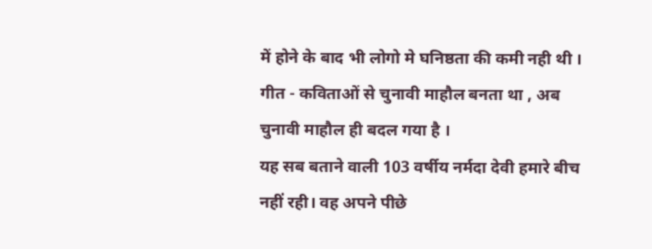में होने के बाद भी लोगो मे घनिष्ठता की कमी नही थी । गीत - कविताओं से चुनावी माहौल बनता था , अब चुनावी माहौल ही बदल गया है ।
यह सब बताने वाली 103 वर्षीय नर्मदा देवी हमारे बीच नहीं रही। वह अपने पीछे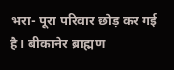भरा- पूरा परिवार छोड़ कर गई है। बीकानेर ब्राह्मण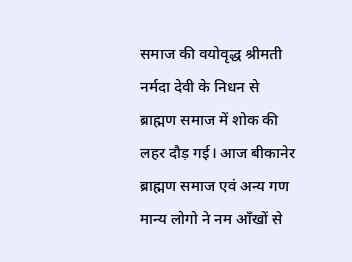समाज की वयोवृद्ध श्रीमती नर्मदा देवी के निधन से ब्राह्मण समाज में शोक की लहर दौड़ गई। आज बीकानेर ब्राह्मण समाज एवं अन्य गण मान्य लोगो ने नम आँखों से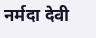नर्मदा देवी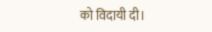को विदायी दी।